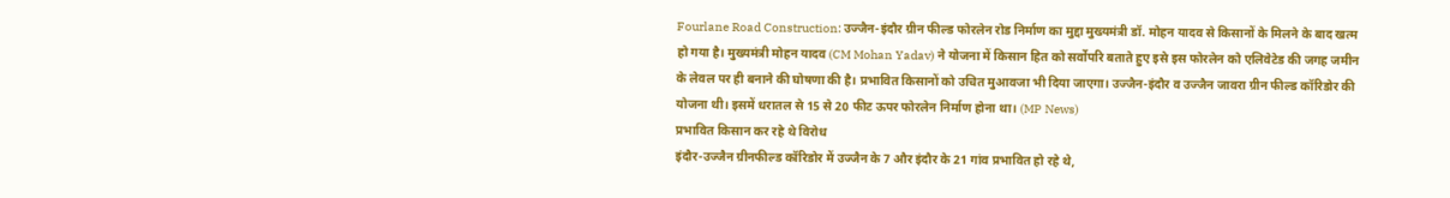Fourlane Road Construction: उज्जैन-इंदौर ग्रीन फील्ड फोरलेन रोड निर्माण का मुद्दा मुख्यमंत्री डॉ. मोहन यादव से किसानों के मिलने के बाद खत्म हो गया है। मुख्यमंत्री मोहन यादव (CM Mohan Yadav) ने योजना में किसान हित को सर्वोपरि बताते हुए इसे इस फोरलेन को एलिवेटेड की जगह जमीन के लेवल पर ही बनाने की घोषणा की है। प्रभावित किसानों को उचित मुआवजा भी दिया जाएगा। उज्जैन-इंदौर व उज्जैन जावरा ग्रीन फील्ड कॉरिडोर की योजना थी। इसमें धरातल से 15 से 20 फीट ऊपर फोरलेन निर्माण होना था। (MP News)
प्रभावित किसान कर रहे थे विरोध
इंदौर-उज्जैन ग्रीनफील्ड कॉरिडोर में उज्जैन के 7 और इंदौर के 21 गांव प्रभावित हो रहे थे,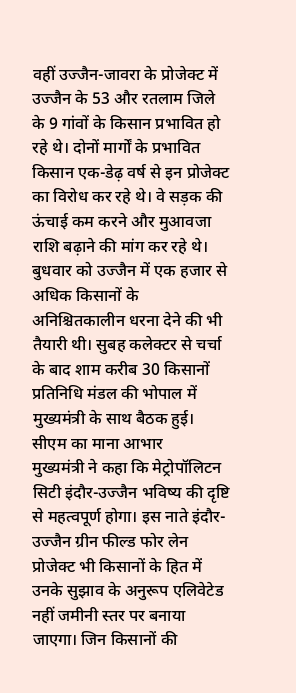वहीं उज्जैन-जावरा के प्रोजेक्ट में उज्जैन के 53 और रतलाम जिले के 9 गांवों के किसान प्रभावित हो रहे थे। दोनों मार्गों के प्रभावित किसान एक-डेढ़ वर्ष से इन प्रोजेक्ट का विरोध कर रहे थे। वे सड़क की ऊंचाई कम करने और मुआवजा राशि बढ़ाने की मांग कर रहे थे। बुधवार को उज्जैन में एक हजार से अधिक किसानों के अनिश्चितकालीन धरना देने की भी तैयारी थी। सुबह कलेक्टर से चर्चा के बाद शाम करीब 30 किसानों प्रतिनिधि मंडल की भोपाल में मुख्यमंत्री के साथ बैठक हुई।
सीएम का माना आभार
मुख्यमंत्री ने कहा कि मेट्रोपॉलिटन सिटी इंदौर-उज्जैन भविष्य की दृष्टि से महत्वपूर्ण होगा। इस नाते इंदौर-उज्जैन ग्रीन फील्ड फोर लेन प्रोजेक्ट भी किसानों के हित में उनके सुझाव के अनुरूप एलिवेटेड नहीं जमीनी स्तर पर बनाया जाएगा। जिन किसानों की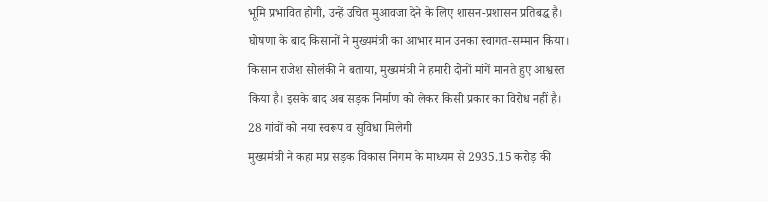भूमि प्रभावित होगी, उन्हें उचित मुआवजा देने के लिए शासन-प्रशासन प्रतिबद्ध है। घोषणा के बाद किसानों ने मुख्यमंत्री का आभार मान उनका स्वागत-सम्मान किया। किसान राजेश सोलंकी ने बताया, मुख्यमंत्री ने हमारी दोनों मांगें मानते हुए आश्वस्त किया है। इसके बाद अब सड़क निर्माण को लेकर किसी प्रकार का विरोध नहीं है।
28 गांवों को नया स्वरूप व सुविधा मिलेगी
मुख्यमंत्री ने कहा मप्र सड़क विकास निगम के माध्यम से 2935.15 करोड़ की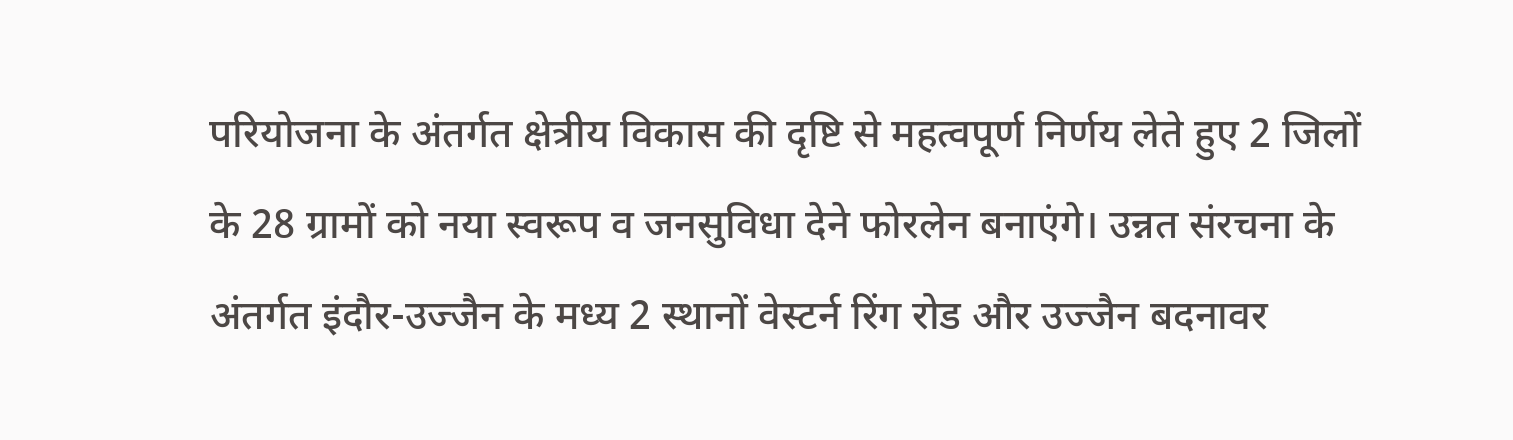परियोजना के अंतर्गत क्षेत्रीय विकास की दृष्टि से महत्वपूर्ण निर्णय लेते हुए 2 जिलों के 28 ग्रामों को नया स्वरूप व जनसुविधा देने फोरलेन बनाएंगे। उन्नत संरचना के अंतर्गत इंदौर-उज्जैन के मध्य 2 स्थानों वेस्टर्न रिंग रोड और उज्जैन बदनावर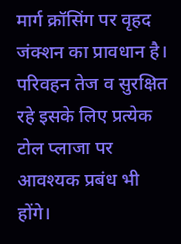मार्ग क्रॉसिंग पर वृहद जंक्शन का प्रावधान है। परिवहन तेज व सुरक्षित रहे इसके लिए प्रत्येक टोल प्लाजा पर आवश्यक प्रबंध भी होंगे।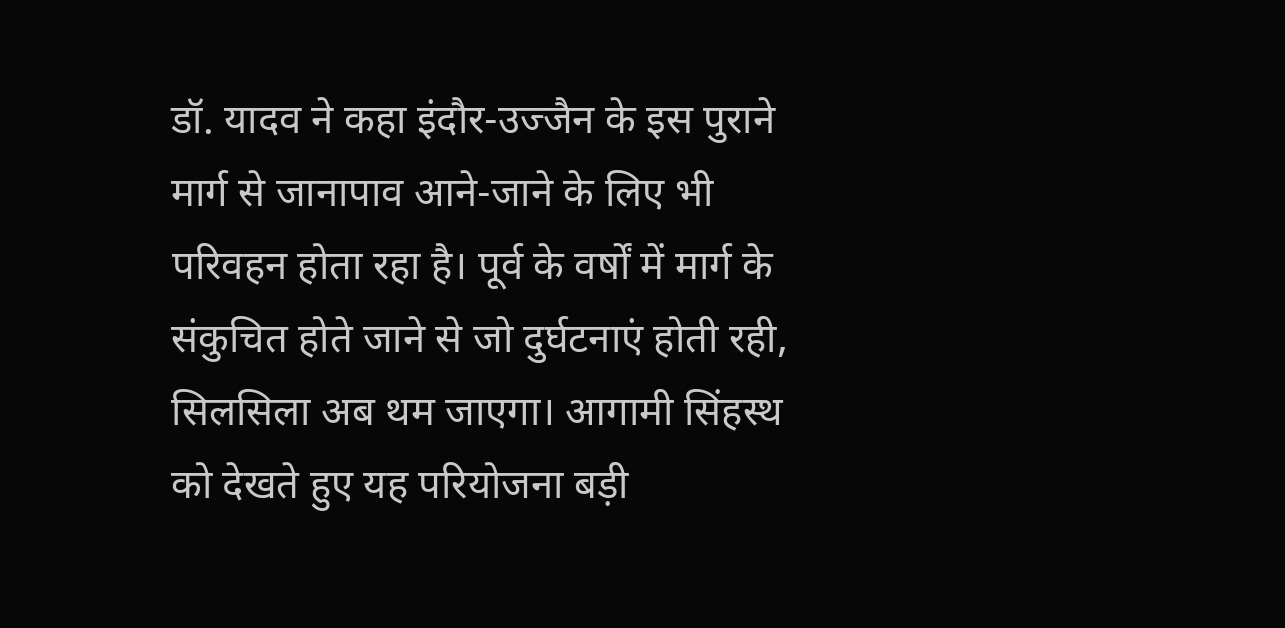डॉ. यादव ने कहा इंदौर-उज्जैन के इस पुराने मार्ग से जानापाव आने-जाने के लिए भी परिवहन होता रहा है। पूर्व के वर्षों में मार्ग के संकुचित होते जाने से जो दुर्घटनाएं होती रही, सिलसिला अब थम जाएगा। आगामी सिंहस्थ को देखते हुए यह परियोजना बड़ी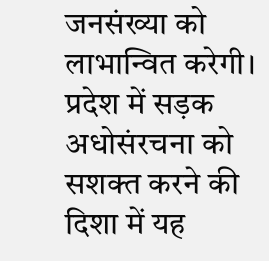जनसंख्या को लाभान्वित करेगी। प्रदेश में सड़क अधोसंरचना को सशक्त करने की दिशा में यह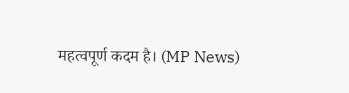महत्वपूर्ण कदम है। (MP News)